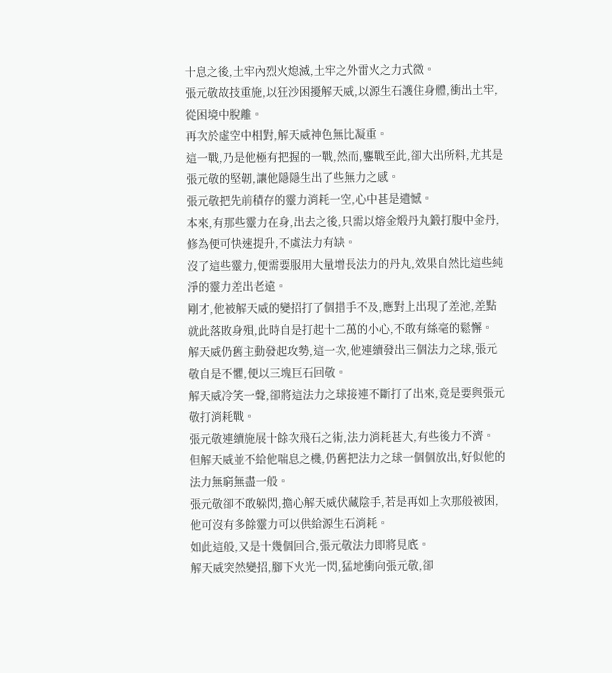十息之後,土牢內烈火熄滅,土牢之外雷火之力式微。
張元敬故技重施,以狂沙困擾解天威,以源生石護住身體,衝出土牢,從困境中脫離。
再次於虛空中相對,解天威神色無比凝重。
這一戰,乃是他極有把握的一戰,然而,鏖戰至此,卻大出所料,尤其是張元敬的堅韌,讓他隱隱生出了些無力之感。
張元敬把先前積存的靈力消耗一空,心中甚是遺憾。
本來,有那些靈力在身,出去之後,只需以熔金煅丹丸鍛打腹中金丹,修為便可快速提升,不虞法力有缺。
沒了這些靈力,便需要服用大量增長法力的丹丸,效果自然比這些純淨的靈力差出老遠。
剛才,他被解天威的變招打了個措手不及,應對上出現了差池,差點就此落敗身殞,此時自是打起十二萬的小心,不敢有絲毫的鬆懈。
解天威仍舊主動發起攻勢,這一次,他連續發出三個法力之球,張元敬自是不懼,便以三塊巨石回敬。
解天威冷笑一聲,卻將這法力之球接連不斷打了出來,竟是要與張元敬打消耗戰。
張元敬連續施展十餘次飛石之術,法力消耗甚大,有些後力不濟。
但解天威並不給他喘息之機,仍舊把法力之球一個個放出,好似他的法力無窮無盡一般。
張元敬卻不敢躲閃,擔心解天威伏藏陰手,若是再如上次那般被困,他可沒有多餘靈力可以供給源生石消耗。
如此這般,又是十幾個回合,張元敬法力即將見底。
解天威突然變招,腳下火光一閃,猛地衝向張元敬,卻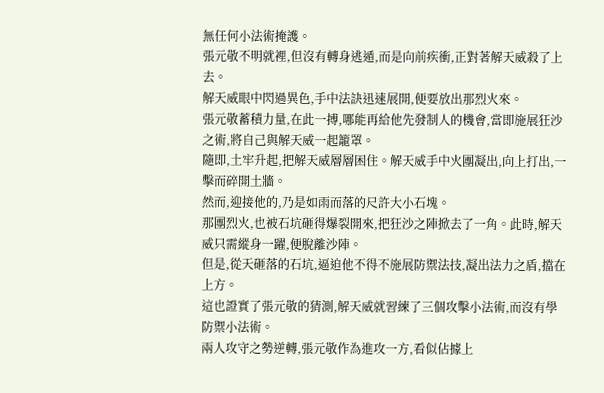無任何小法術掩護。
張元敬不明就裡,但沒有轉身逃遁,而是向前疾衝,正對著解天威殺了上去。
解天威眼中閃過異色,手中法訣迅速展開,便要放出那烈火來。
張元敬蓄積力量,在此一搏,哪能再給他先發制人的機會,當即施展狂沙之術,將自己與解天威一起籠罩。
隨即,土牢升起,把解天威層層困住。解天威手中火團凝出,向上打出,一擊而碎開土牆。
然而,迎接他的,乃是如雨而落的尺許大小石塊。
那團烈火,也被石坑砸得爆裂開來,把狂沙之陣掀去了一角。此時,解天威只需縱身一躍,便脫離沙陣。
但是,從天砸落的石坑,逼迫他不得不施展防禦法技,凝出法力之盾,擋在上方。
這也證實了張元敬的猜測,解天威就習練了三個攻擊小法術,而沒有學防禦小法術。
兩人攻守之勢逆轉,張元敬作為進攻一方,看似佔據上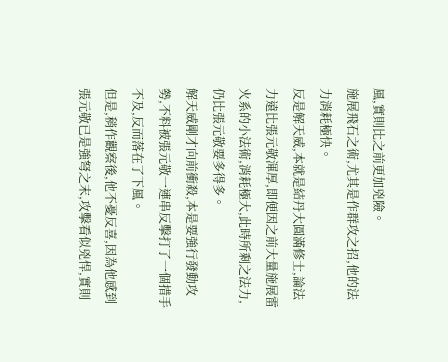風,實則比之前更加兇險。
施展飛石之術,尤其是作群攻之招,他的法力消耗極快。
反是解天威,本就是結丹大圓滿修士,論法力遠比張元敬渾厚,即便因之前大量施展雷火系的小法術,消耗極大,此時所剩之法力,仍比張元敬要多得多。
解天威剛才向前衝殺,本是要強行發動攻勢,不料被張元敬一連串反擊打了一個措手不及,反而落在了下風。
但是,稍作觀察後,他不憂反喜,因為他感到張元敬已是強弩之末,攻擊看似兇悍,實則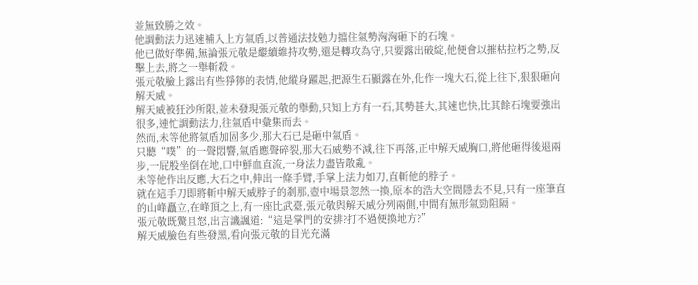並無致勝之效。
他調動法力迅速補入上方氣盾,以普通法技勉力擋住氣勢洶洶砸下的石塊。
他已做好準備,無論張元敬是繼續維持攻勢,還是轉攻為守,只要露出破綻,他便會以摧枯拉朽之勢,反擊上去,將之一舉斬殺。
張元敬臉上露出有些猙獰的表情,他縱身躍起,把源生石顯露在外,化作一塊大石,從上往下,狠狠砸向解天威。
解天威被狂沙所限,並未發現張元敬的舉動,只知上方有一石,其勢甚大,其速也快,比其餘石塊要強出很多,連忙調動法力,往氣盾中彙集而去。
然而,未等他將氣盾加固多少,那大石已是砸中氣盾。
只聽“噗”的一聲悶響,氣盾應聲碎裂,那大石威勢不減,往下再落,正中解天威胸口,將他砸得後退兩步,一屁股坐倒在地,口中鮮血直流,一身法力盡皆散亂。
未等他作出反應,大石之中,伸出一條手臂,手掌上法力如刀,直斬他的脖子。
就在這手刀即將斬中解天威脖子的剎那,壺中場景忽然一換,原本的浩大空間隱去不見,只有一座筆直的山峰矗立,在峰頂之上,有一座比武臺,張元敬與解天威分列兩側,中間有無形氣勁阻隔。
張元敬既驚且怒,出言譏諷道:“這是掌門的安排?打不過便換地方?”
解天威臉色有些發黑,看向張元敬的目光充滿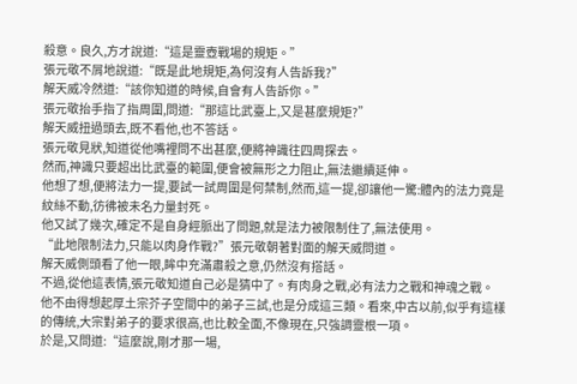殺意。良久,方才說道:“這是靈壺戰場的規矩。”
張元敬不屑地說道:“既是此地規矩,為何沒有人告訴我?”
解天威冷然道:“該你知道的時候,自會有人告訴你。”
張元敬抬手指了指周圍,問道:“那這比武臺上,又是甚麼規矩?”
解天威扭過頭去,既不看他,也不答話。
張元敬見狀,知道從他嘴裡問不出甚麼,便將神識往四周探去。
然而,神識只要超出比武臺的範圍,便會被無形之力阻止,無法繼續延伸。
他想了想,便將法力一提,要試一試周圍是何禁制,然而,這一提,卻讓他一驚:體內的法力竟是紋絲不動,彷彿被未名力量封死。
他又試了幾次,確定不是自身經脈出了問題,就是法力被限制住了,無法使用。
“此地限制法力,只能以肉身作戰?”張元敬朝著對面的解天威問道。
解天威側頭看了他一眼,眸中充滿肅殺之意,仍然沒有搭話。
不過,從他這表情,張元敬知道自己必是猜中了。有肉身之戰,必有法力之戰和神魂之戰。
他不由得想起厚土宗芥子空間中的弟子三試,也是分成這三類。看來,中古以前,似乎有這樣的傳統,大宗對弟子的要求很高,也比較全面,不像現在,只強調靈根一項。
於是,又問道:“這麼說,剛才那一場,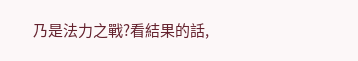乃是法力之戰?看結果的話,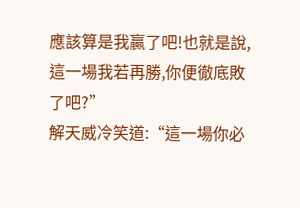應該算是我贏了吧!也就是說,這一場我若再勝,你便徹底敗了吧?”
解天威冷笑道:“這一場你必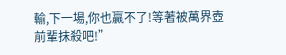輸,下一場,你也贏不了!等著被萬界壺前輩抹殺吧!”